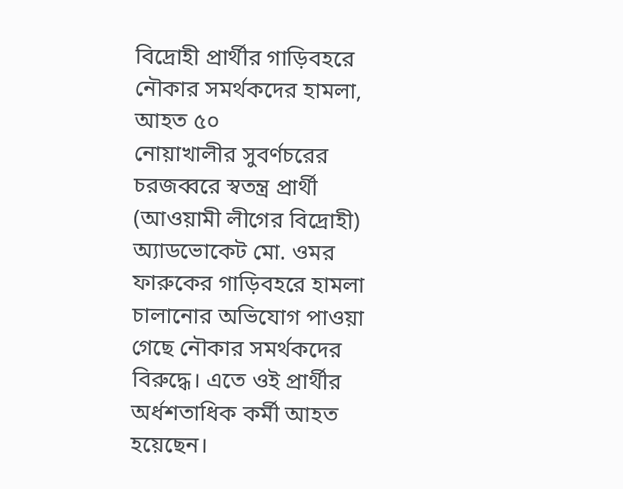বিদ্রোহী প্রার্থীর গাড়িবহরে নৌকার সমর্থকদের হামলা, আহত ৫০
নোয়াখালীর সুবর্ণচরের চরজব্বরে স্বতন্ত্র প্রার্থী (আওয়ামী লীগের বিদ্রোহী) অ্যাডভোকেট মো. ওমর ফারুকের গাড়িবহরে হামলা চালানোর অভিযোগ পাওয়া গেছে নৌকার সমর্থকদের বিরুদ্ধে। এতে ওই প্রার্থীর অর্ধশতাধিক কর্মী আহত হয়েছেন।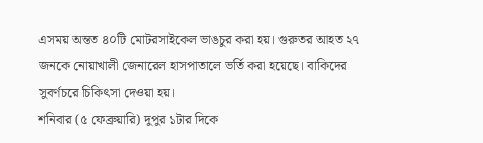এসময় অন্তত ৪০টি মোটরসাইকেল ভাঙচুর করা হয়। গুরুতর আহত ২৭ জনকে নোয়াখালী জেনারেল হাসপাতালে ভর্তি করা হয়েছে। বাকিদের সুবর্ণচরে চিকিৎসা দেওয়া হয়।
শনিবার (৫ ফেব্রুয়ারি) দুপুর ১টার দিকে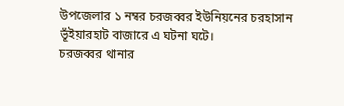উপজেলার ১ নম্বর চরজব্বর ইউনিয়নের চরহাসান ভূঁইয়ারহাট বাজারে এ ঘটনা ঘটে।
চরজব্বর থানার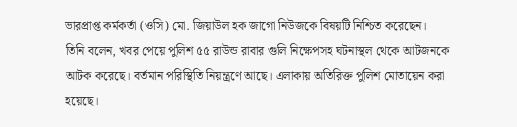ভারপ্রাপ্ত কর্মকর্তা (ওসি) মো. জিয়াউল হক জাগো নিউজকে বিষয়টি নিশ্চিত করেছেন।
তিনি বলেন, খবর পেয়ে পুলিশ ৫৫ রাউন্ড রাবার গুলি নিক্ষেপসহ ঘটনাস্থল থেকে আটজনকে আটক করেছে। বর্তমান পরিস্থিতি নিয়ন্ত্রণে আছে। এলাকায় অতিরিক্ত পুলিশ মোতায়েন করা হয়েছে।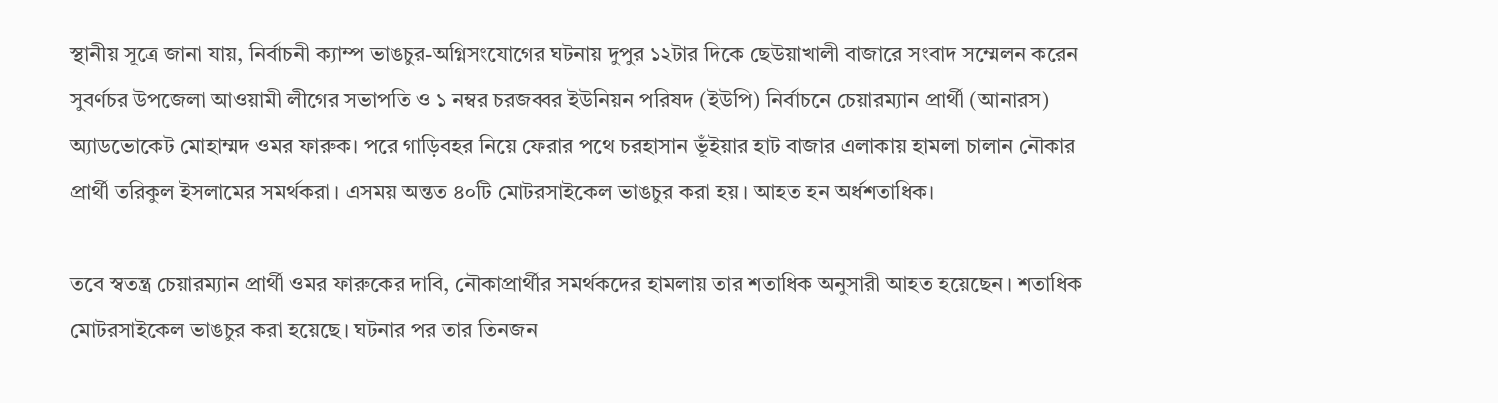স্থানীয় সূত্রে জানা যায়, নির্বাচনী ক্যাম্প ভাঙচুর-অগ্নিসংযোগের ঘটনায় দুপুর ১২টার দিকে ছেউয়াখালী বাজারে সংবাদ সম্মেলন করেন সুবর্ণচর উপজেলা আওয়ামী লীগের সভাপতি ও ১ নম্বর চরজব্বর ইউনিয়ন পরিষদ (ইউপি) নির্বাচনে চেয়ারম্যান প্রার্থী (আনারস) অ্যাডভোকেট মোহাম্মদ ওমর ফারুক। পরে গাড়িবহর নিয়ে ফেরার পথে চরহাসান ভূঁইয়ার হাট বাজার এলাকায় হামলা চালান নৌকার প্রার্থী তরিকুল ইসলামের সমর্থকরা। এসময় অন্তত ৪০টি মোটরসাইকেল ভাঙচুর করা হয়। আহত হন অর্ধশতাধিক।

তবে স্বতন্ত্র চেয়ারম্যান প্রার্থী ওমর ফারুকের দাবি, নৌকাপ্রার্থীর সমর্থকদের হামলায় তার শতাধিক অনুসারী আহত হয়েছেন। শতাধিক মোটরসাইকেল ভাঙচুর করা হয়েছে। ঘটনার পর তার তিনজন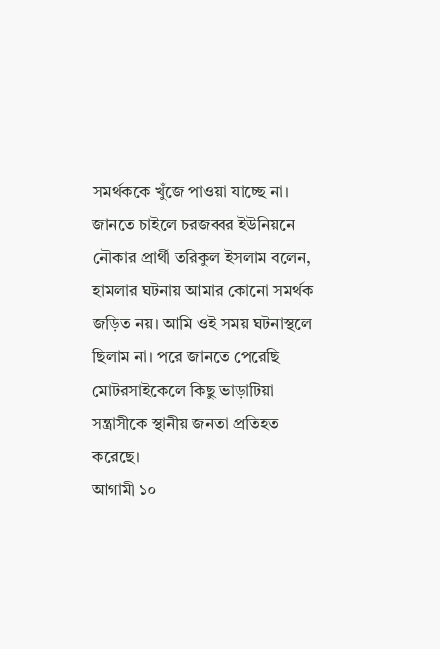সমর্থককে খুঁজে পাওয়া যাচ্ছে না।
জানতে চাইলে চরজব্বর ইউনিয়নে নৌকার প্রার্থী তরিকুল ইসলাম বলেন, হামলার ঘটনায় আমার কোনো সমর্থক জড়িত নয়। আমি ওই সময় ঘটনাস্থলে ছিলাম না। পরে জানতে পেরেছি মোটরসাইকেলে কিছু ভাড়াটিয়া সন্ত্রাসীকে স্থানীয় জনতা প্রতিহত করেছে।
আগামী ১০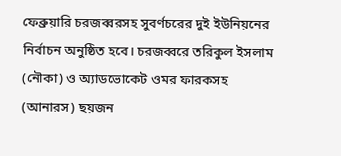ফেব্রুয়ারি চরজব্বরসহ সুবর্ণচরের দুই ইউনিয়নের নির্বাচন অনুষ্ঠিত হবে। চরজব্বরে তরিকুল ইসলাম (নৌকা) ও অ্যাডভোকেট ওমর ফারকসহ (আনারস) ছয়জন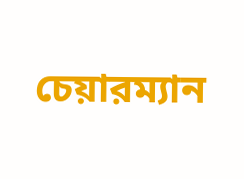চেয়ারম্যান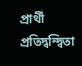প্রার্থী প্রতিদ্বন্দ্বিতা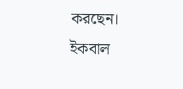করছেন।
ইকবাল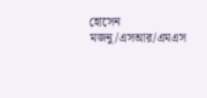হোসেন মজনু/এসআর/এমএস